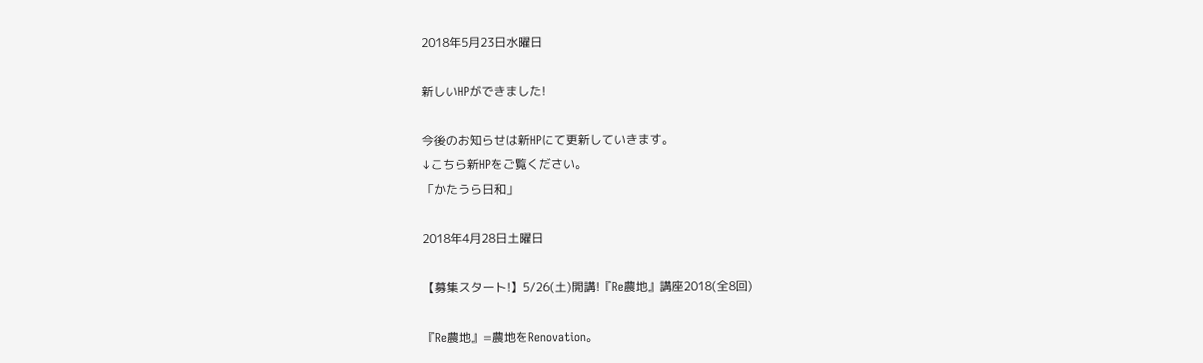2018年5月23日水曜日

新しいHPができました!

今後のお知らせは新HPにて更新していきます。
↓こちら新HPをご覧ください。
「かたうら日和」

2018年4月28日土曜日

【募集スタート!】5/26(土)開講!『Re農地』講座2018(全8回)

『Re農地』=農地をRenovation。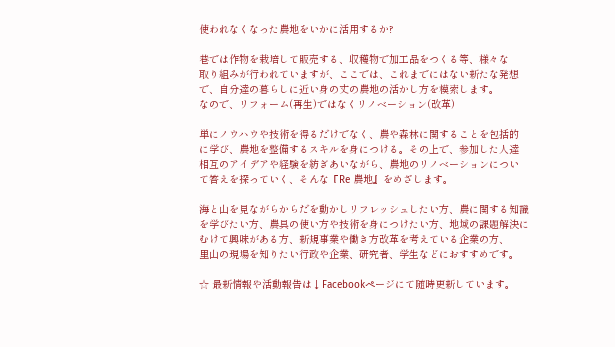使われなくなった農地をいかに活用するか?

巷では作物を栽培して販売する、収穫物で加工品をつくる等、様々な
取り組みが行われていますが、ここでは、これまでにはない新たな発想
で、自分達の暮らしに近い身の丈の農地の活かし方を模索します。
なので、リフォーム(再生)ではなくリノベーション(改革)

単にノウハウや技術を得るだけでなく、農や森林に関することを包括的
に学び、農地を整備するスキルを身につける。その上で、参加した人達
相互のアイデアや経験を紡ぎあいながら、農地のリノベーションについ
て答えを探っていく、そんな『Re 農地』をめざします。

海と山を見ながらからだを動かしリフレッシュしたい方、農に関する知識
を学びたい方、農具の使い方や技術を身につけたい方、地域の課題解決に
むけて興味がある方、新規事業や働き方改革を考えている企業の方、
里山の現場を知りたい行政や企業、研究者、学生などにおすすめです。

☆ 最新情報や活動報告は↓Facebookページにて随時更新しています。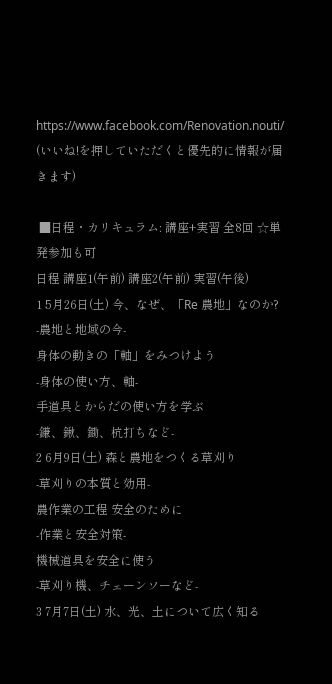https://www.facebook.com/Renovation.nouti/
(いいね!を押していただくと優先的に情報が届きます)

 ■日程・カリキュラム: 講座+実習 全8回 ☆単発参加も可
日程 講座1(午前) 講座2(午前) 実習(午後)
1 5月26日(土) 今、なぜ、「Re 農地」なのか?
-農地と地域の今-
身体の動きの「軸」をみつけよう
-身体の使い方、軸-
手道具とからだの使い方を学ぶ
-鎌、鍬、鋤、杭打ちなど-
2 6月9日(土) 森と農地をつくる草刈り
-草刈りの本質と効用-
農作業の工程 安全のために
-作業と安全対策-
機械道具を安全に使う
-草刈り機、チェーンソーなど-
3 7月7日(土) 水、光、土について広く知る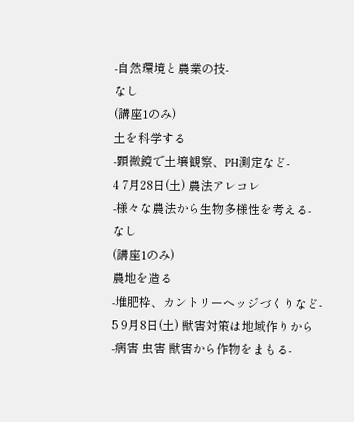-自然環境と農業の技-
なし
(講座1のみ)
土を科学する
-顕微鏡で土壌観察、PH測定など-
4 7月28日(土) 農法アレコレ
-様々な農法から生物多様性を考える-
なし
(講座1のみ)
農地を造る
-堆肥枠、カントリーヘッジづくりなど-
5 9月8日(土) 獣害対策は地域作りから
-病害 虫害 獣害から作物をまもる-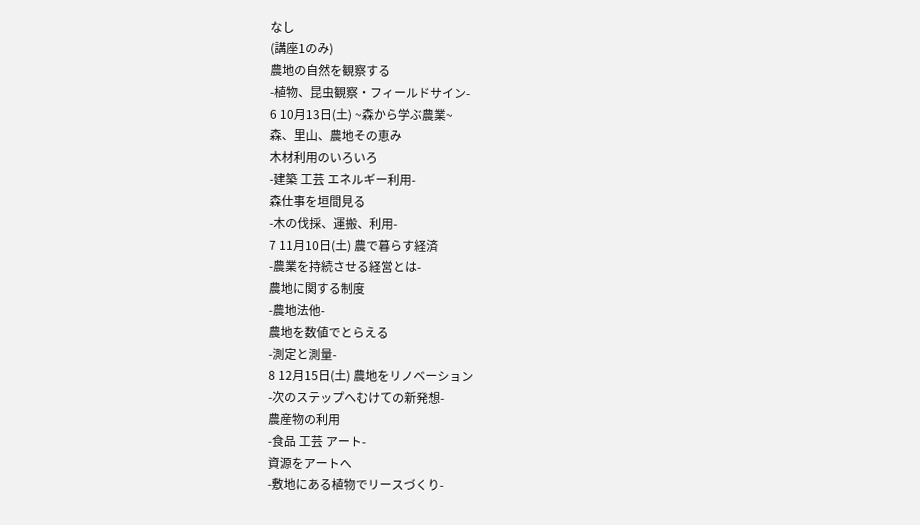なし
(講座1のみ)
農地の自然を観察する
-植物、昆虫観察・フィールドサイン-
6 10月13日(土) ~森から学ぶ農業~
森、里山、農地その恵み
木材利用のいろいろ
-建築 工芸 エネルギー利用-
森仕事を垣間見る
-木の伐採、運搬、利用-
7 11月10日(土) 農で暮らす経済
-農業を持続させる経営とは-
農地に関する制度
-農地法他-
農地を数値でとらえる
-測定と測量-
8 12月15日(土) 農地をリノベーション
-次のステップへむけての新発想-
農産物の利用
-食品 工芸 アート-
資源をアートへ
-敷地にある植物でリースづくり-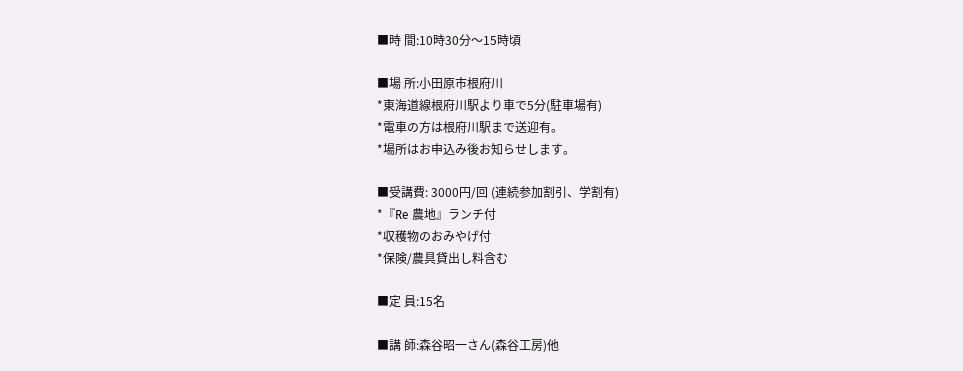■時 間:10時30分〜15時頃

■場 所:小田原市根府川
*東海道線根府川駅より車で5分(駐車場有)
*電車の方は根府川駅まで送迎有。
*場所はお申込み後お知らせします。

■受講費: 3000円/回 (連続参加割引、学割有)
*『Re 農地』ランチ付
*収穫物のおみやげ付
*保険/農具貸出し料含む

■定 員:15名

■講 師:森谷昭一さん(森谷工房)他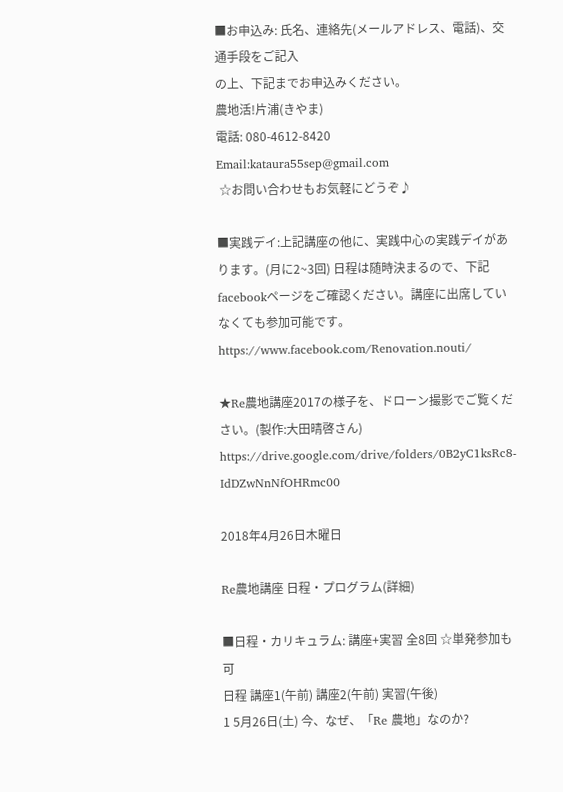■お申込み: 氏名、連絡先(メールアドレス、電話)、交通手段をご記入
の上、下記までお申込みください。
農地活!片浦(きやま)
電話: 080-4612-8420
Email:kataura55sep@gmail.com
 ☆お問い合わせもお気軽にどうぞ♪

■実践デイ:上記講座の他に、実践中心の実践デイがあります。(月に2~3回) 日程は随時決まるので、下記facebookページをご確認ください。講座に出席していなくても参加可能です。
https://www.facebook.com/Renovation.nouti/

★Re農地講座2017の様子を、ドローン撮影でご覧ください。(製作:大田晴啓さん)
https://drive.google.com/drive/folders/0B2yC1ksRc8-IdDZwNnNfOHRmc00

2018年4月26日木曜日

Re農地講座 日程・プログラム(詳細)

■日程・カリキュラム: 講座+実習 全8回 ☆単発参加も可
日程 講座1(午前) 講座2(午前) 実習(午後)
1 5月26日(土) 今、なぜ、「Re 農地」なのか?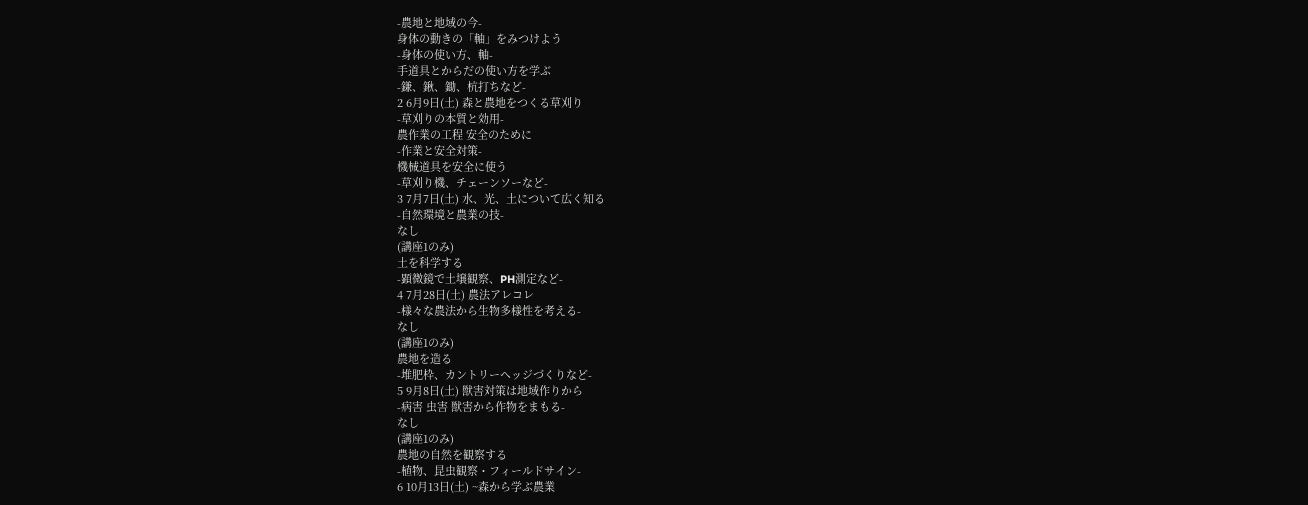-農地と地域の今-
身体の動きの「軸」をみつけよう
-身体の使い方、軸-
手道具とからだの使い方を学ぶ
-鎌、鍬、鋤、杭打ちなど-
2 6月9日(土) 森と農地をつくる草刈り
-草刈りの本質と効用-
農作業の工程 安全のために
-作業と安全対策-
機械道具を安全に使う
-草刈り機、チェーンソーなど-
3 7月7日(土) 水、光、土について広く知る
-自然環境と農業の技-
なし
(講座1のみ)
土を科学する
-顕微鏡で土壌観察、PH測定など-
4 7月28日(土) 農法アレコレ
-様々な農法から生物多様性を考える-
なし
(講座1のみ)
農地を造る
-堆肥枠、カントリーヘッジづくりなど-
5 9月8日(土) 獣害対策は地域作りから
-病害 虫害 獣害から作物をまもる-
なし
(講座1のみ)
農地の自然を観察する
-植物、昆虫観察・フィールドサイン-
6 10月13日(土) ~森から学ぶ農業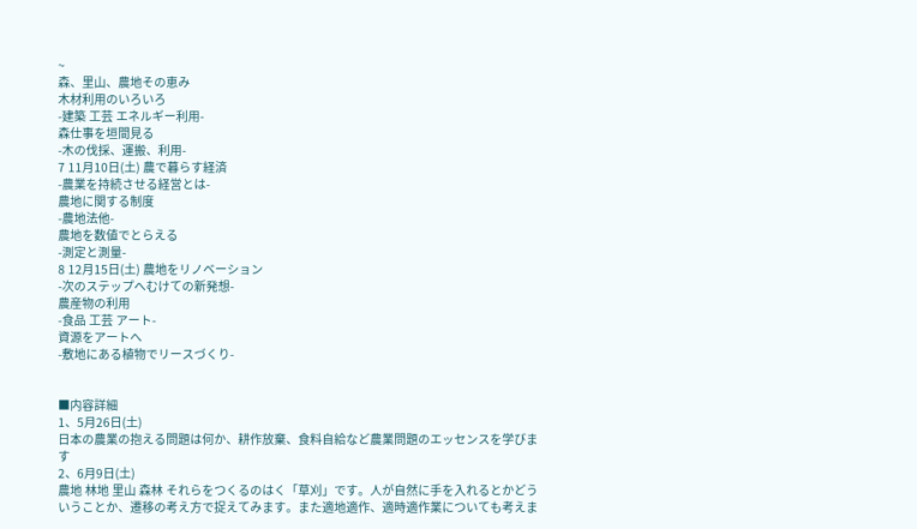~
森、里山、農地その恵み
木材利用のいろいろ
-建築 工芸 エネルギー利用-
森仕事を垣間見る
-木の伐採、運搬、利用-
7 11月10日(土) 農で暮らす経済
-農業を持続させる経営とは-
農地に関する制度
-農地法他-
農地を数値でとらえる
-測定と測量-
8 12月15日(土) 農地をリノベーション
-次のステップへむけての新発想-
農産物の利用
-食品 工芸 アート-
資源をアートへ
-敷地にある植物でリースづくり-


■内容詳細
1、5月26日(土)
日本の農業の抱える問題は何か、耕作放棄、食料自給など農業問題のエッセンスを学びます
2、6月9日(土)
農地 林地 里山 森林 それらをつくるのはく「草刈」です。人が自然に手を入れるとかどういうことか、遷移の考え方で捉えてみます。また適地適作、適時適作業についても考えま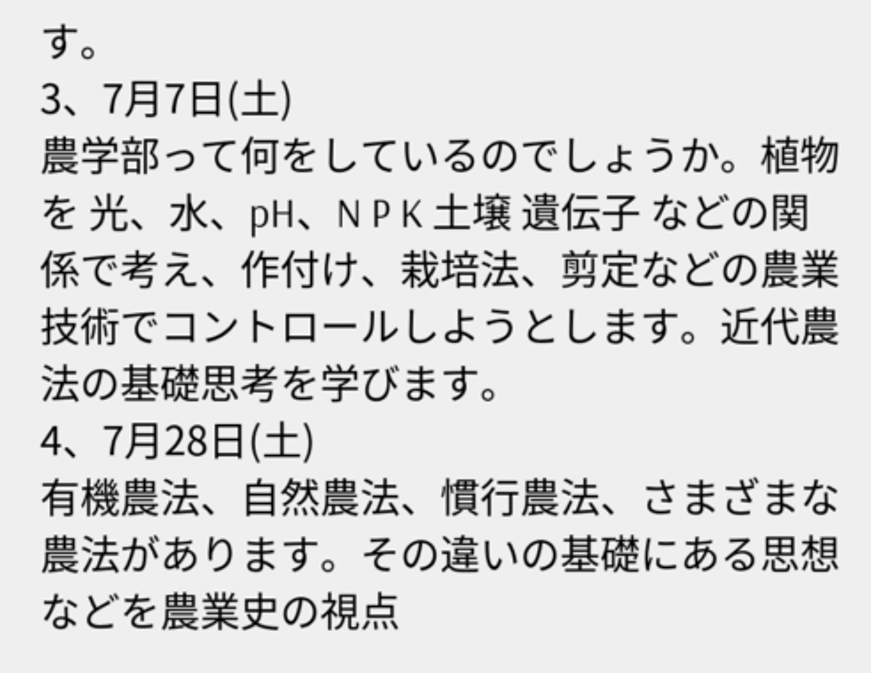す。
3、7月7日(土)
農学部って何をしているのでしょうか。植物を 光、水、pH、N P K 土壌 遺伝子 などの関係で考え、作付け、栽培法、剪定などの農業技術でコントロールしようとします。近代農法の基礎思考を学びます。
4、7月28日(土)
有機農法、自然農法、慣行農法、さまざまな農法があります。その違いの基礎にある思想などを農業史の視点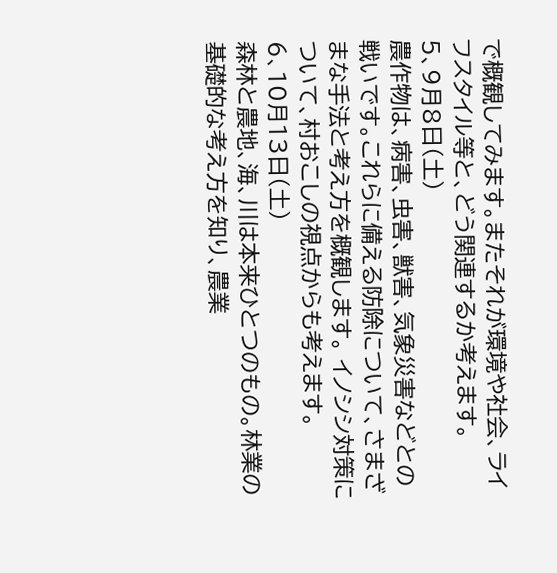で概観してみます。またそれが環境や社会、ライフスタイル等と、どう関連するか考えます。
5、9月8日(土)
農作物は、病害、虫害、獣害、気象災害などとの戦いです。これらに備える防除について、さまざまな手法と考え方を概観します。 イノシシ対策について、村おこしの視点からも考えます。
6、10月13日(土)
森林と農地、海、川は本来ひとつのもの。林業の基礎的な考え方を知り、農業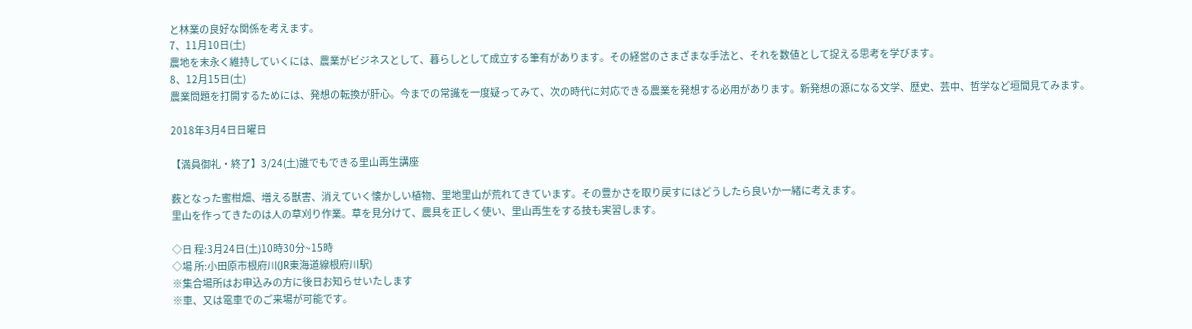と林業の良好な関係を考えます。
7、11月10日(土)
農地を末永く維持していくには、農業がビジネスとして、暮らしとして成立する筆有があります。その経営のさまざまな手法と、それを数値として捉える思考を学びます。
8、12月15日(土)
農業問題を打開するためには、発想の転換が肝心。今までの常識を一度疑ってみて、次の時代に対応できる農業を発想する必用があります。新発想の源になる文学、歴史、芸中、哲学など垣間見てみます。

2018年3月4日日曜日

【満員御礼・終了】3/24(土)誰でもできる里山再生講座

薮となった蜜柑畑、増える獣害、消えていく懐かしい植物、里地里山が荒れてきています。その豊かさを取り戻すにはどうしたら良いか一緒に考えます。
里山を作ってきたのは人の草刈り作業。草を見分けて、農具を正しく使い、里山再生をする技も実習します。

◇日 程:3月24日(土)10時30分~15時
◇場 所:小田原市根府川(JR東海道線根府川駅)
※集合場所はお申込みの方に後日お知らせいたします
※車、又は電車でのご来場が可能です。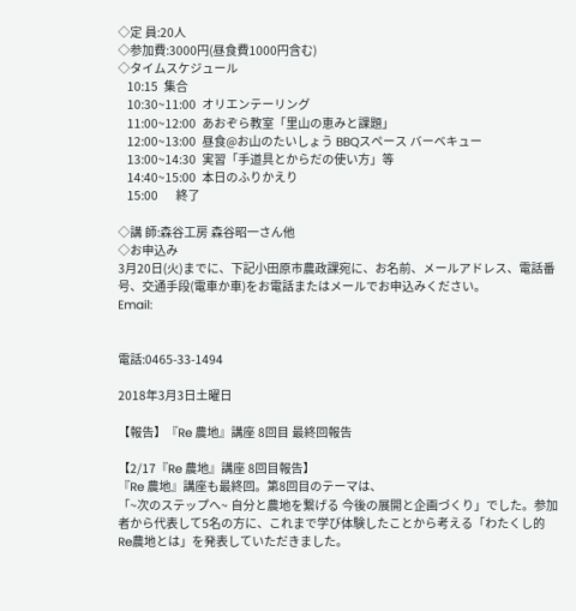◇定 員:20人
◇参加費:3000円(昼食費1000円含む)
◇タイムスケジュール
   10:15  集合
   10:30~11:00  オリエンテーリング
   11:00~12:00  あおぞら教室「里山の恵みと課題」
   12:00~13:00  昼食@お山のたいしょう BBQスペース バーベキュー
   13:00~14:30  実習「手道具とからだの使い方」等
   14:40~15:00  本日のふりかえり
   15:00      終了

◇講 師:森谷工房 森谷昭一さん他
◇お申込み
3月20日(火)までに、下記小田原市農政課宛に、お名前、メールアドレス、電話番号、交通手段(電車か車)をお電話またはメールでお申込みください。
Email:


電話:0465-33-1494

2018年3月3日土曜日

【報告】『Re 農地』講座 8回目 最終回報告

【2/17『Re 農地』講座 8回目報告】
『Re 農地』講座も最終回。第8回目のテーマは、
「~次のステップへ~ 自分と農地を繋げる 今後の展開と企画づくり」でした。参加者から代表して5名の方に、これまで学び体験したことから考える「わたくし的Re農地とは」を発表していただきました。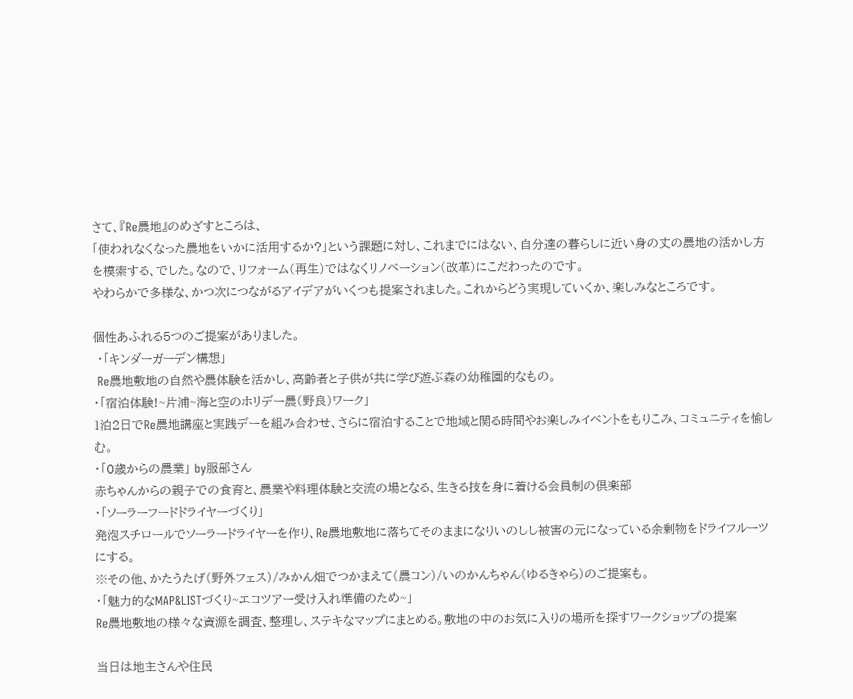さて、『Re農地』のめざすところは、
「使われなくなった農地をいかに活用するか?」という課題に対し、これまでにはない、自分達の暮らしに近い身の丈の農地の活かし方を模索する、でした。なので、リフォーム(再生)ではなくリノベーション(改革)にこだわったのです。
やわらかで多様な、かつ次につながるアイデアがいくつも提案されました。これからどう実現していくか、楽しみなところです。

個性あふれる5つのご提案がありました。
 ・「キンダーガーデン構想」
 Re農地敷地の自然や農体験を活かし、高齢者と子供が共に学び遊ぶ森の幼稚園的なもの。
・「宿泊体験!~片浦~海と空のホリデー農(野良)ワーク」
1泊2日でRe農地講座と実践デーを組み合わせ、さらに宿泊することで地域と関る時間やお楽しみイベントをもりこみ、コミュニティを愉しむ。
・「0歳からの農業」 by服部さん
赤ちゃんからの親子での食育と、農業や料理体験と交流の場となる、生きる技を身に着ける会員制の倶楽部
・「ソーラーフードドライヤーづくり」
発泡スチロールでソーラードライヤーを作り、Re農地敷地に落ちてそのままになりいのしし被害の元になっている余剰物をドライフルーツにする。
※その他、かたうたげ(野外フェス)/みかん畑でつかまえて(農コン)/いのかんちゃん(ゆるきゃら)のご提案も。
・「魅力的なMAP&LISTづくり~エコツアー受け入れ準備のため~」
Re農地敷地の様々な資源を調査、整理し、ステキなマップにまとめる。敷地の中のお気に入りの場所を探すワークショップの提案

当日は地主さんや住民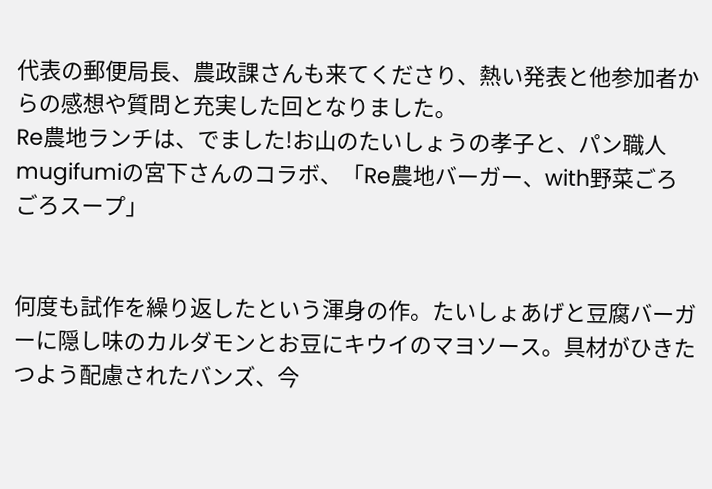代表の郵便局長、農政課さんも来てくださり、熱い発表と他参加者からの感想や質問と充実した回となりました。
Re農地ランチは、でました!お山のたいしょうの孝子と、パン職人mugifumiの宮下さんのコラボ、「Re農地バーガー、with野菜ごろごろスープ」


何度も試作を繰り返したという渾身の作。たいしょあげと豆腐バーガーに隠し味のカルダモンとお豆にキウイのマヨソース。具材がひきたつよう配慮されたバンズ、今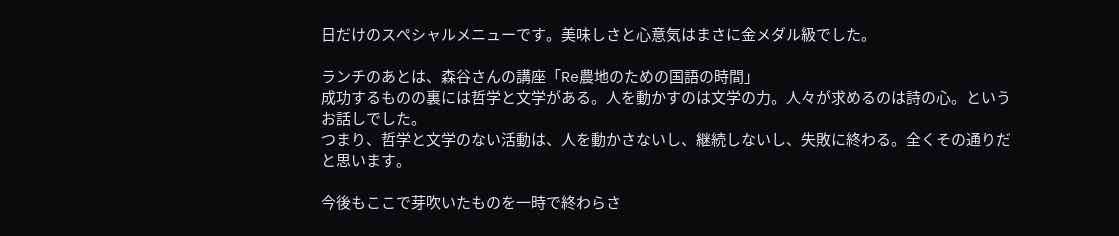日だけのスペシャルメニューです。美味しさと心意気はまさに金メダル級でした。

ランチのあとは、森谷さんの講座「Re農地のための国語の時間」
成功するものの裏には哲学と文学がある。人を動かすのは文学の力。人々が求めるのは詩の心。というお話しでした。
つまり、哲学と文学のない活動は、人を動かさないし、継続しないし、失敗に終わる。全くその通りだと思います。

今後もここで芽吹いたものを一時で終わらさ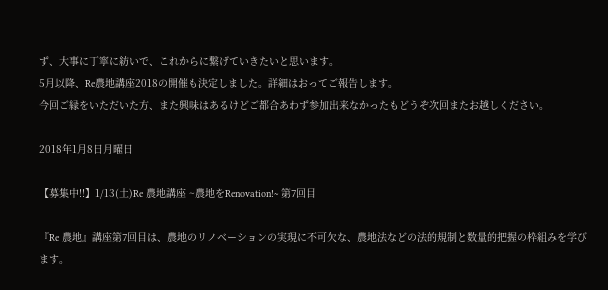ず、大事に丁寧に紡いで、これからに繋げていきたいと思います。
5月以降、Re農地講座2018の開催も決定しました。詳細はおってご報告します。
今回ご縁をいただいた方、また興味はあるけどご都合あわず参加出来なかったもどうぞ次回またお越しください。

2018年1月8日月曜日

【募集中!!】1/13(土)Re 農地講座 ~農地をRenovation!~ 第7回目

『Re 農地』講座第7回目は、農地のリノベーションの実現に不可欠な、農地法などの法的規制と数量的把握の枠組みを学びます。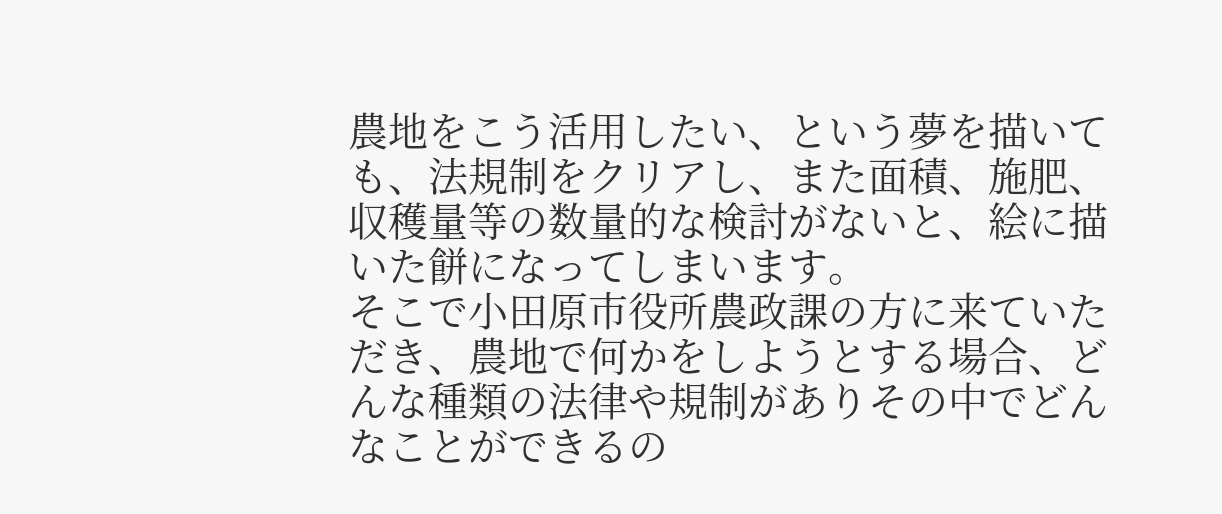農地をこう活用したい、という夢を描いても、法規制をクリアし、また面積、施肥、収穫量等の数量的な検討がないと、絵に描いた餅になってしまいます。
そこで小田原市役所農政課の方に来ていただき、農地で何かをしようとする場合、どんな種類の法律や規制がありその中でどんなことができるの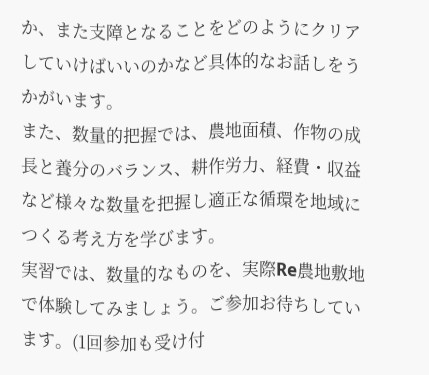か、また支障となることをどのようにクリアしていけばいいのかなど具体的なお話しをうかがいます。
また、数量的把握では、農地面積、作物の成長と養分のバランス、耕作労力、経費・収益など様々な数量を把握し適正な循環を地域につくる考え方を学びます。
実習では、数量的なものを、実際Re農地敷地で体験してみましょう。ご参加お待ちしています。(1回参加も受け付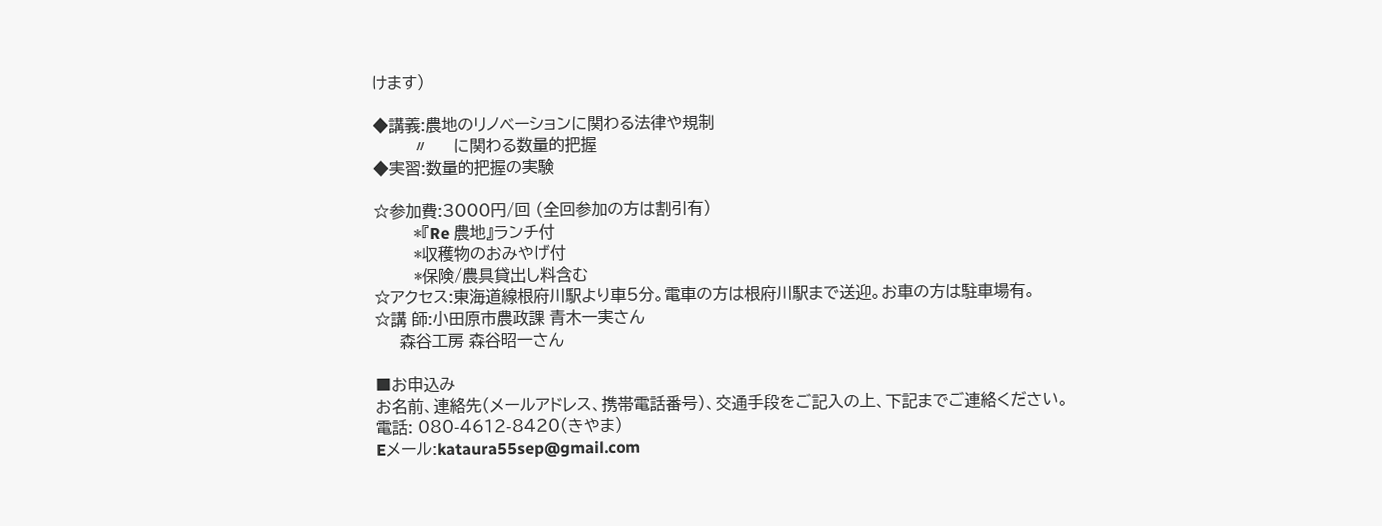けます)

◆講義:農地のリノベーションに関わる法律や規制
        〃     に関わる数量的把握
◆実習:数量的把握の実験

☆参加費:3000円/回 (全回参加の方は割引有)
        *『Re 農地』ランチ付
        *収穫物のおみやげ付
        *保険/農具貸出し料含む
☆アクセス:東海道線根府川駅より車5分。電車の方は根府川駅まで送迎。お車の方は駐車場有。
☆講 師:小田原市農政課 青木一実さん
     森谷工房 森谷昭一さん

■お申込み
お名前、連絡先(メールアドレス、携帯電話番号)、交通手段をご記入の上、下記までご連絡ください。
電話: 080-4612-8420(きやま)
Eメール:kataura55sep@gmail.com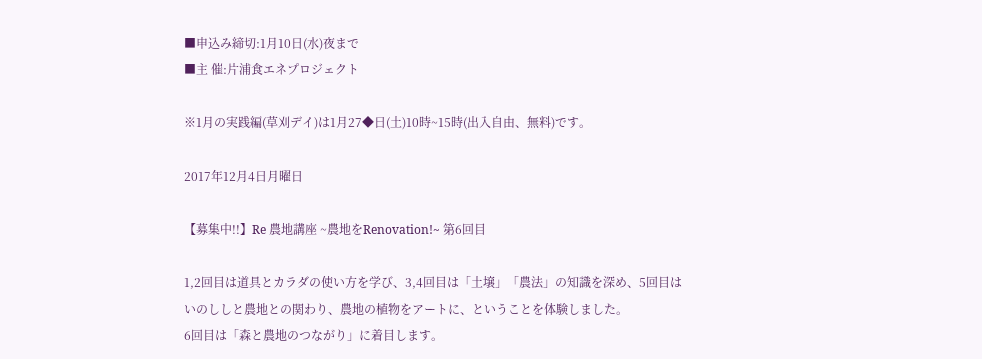■申込み締切:1月10日(水)夜まで
■主 催:片浦食エネプロジェクト

※1月の実践編(草刈デイ)は1月27◆日(土)10時~15時(出入自由、無料)です。

2017年12月4日月曜日

【募集中!!】Re 農地講座 ~農地をRenovation!~ 第6回目

1,2回目は道具とカラダの使い方を学び、3,4回目は「土壌」「農法」の知識を深め、5回目はいのししと農地との関わり、農地の植物をアートに、ということを体験しました。
6回目は「森と農地のつながり」に着目します。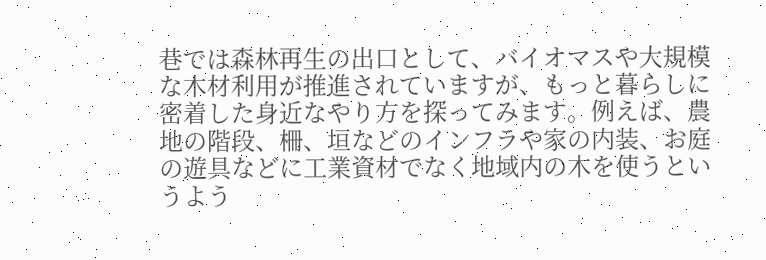巷では森林再生の出口として、バイオマスや大規模な木材利用が推進されていますが、もっと暮らしに密着した身近なやり方を探ってみます。例えば、農地の階段、柵、垣などのインフラや家の内装、お庭の遊具などに工業資材でなく地域内の木を使うというよう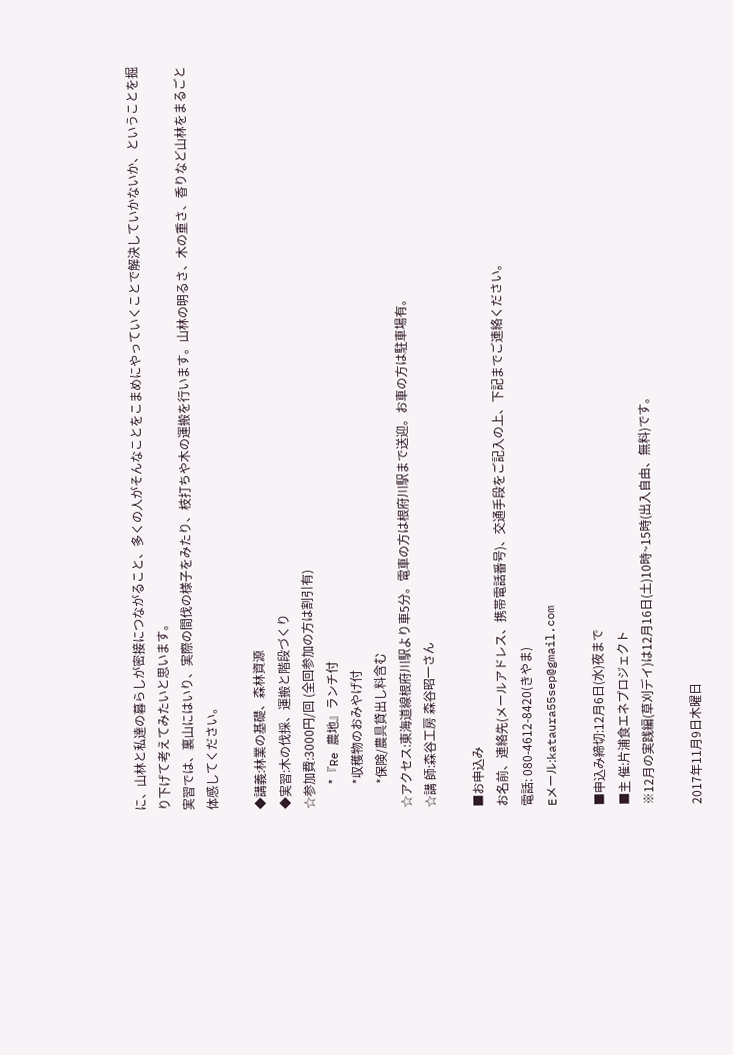に、山林と私達の暮らしが密接につながること、多くの人がそんなことをこまめにやっていくことで解決していかないか、ということを掘り下げて考えてみたいと思います。
実習では、裏山にはいり、実際の間伐の様子をみたり、枝打ちや木の運搬を行います。山林の明るさ、木の重さ、香りなど山林をまるごと体感してください。

◆講義:林業の基礎、森林資源
◆実習:木の伐採、運搬と階段づくり
☆参加費:3000円/回 (全回参加の方は割引有)
        *『Re 農地』ランチ付
        *収穫物のおみやげ付
        *保険/農具貸出し料含む
☆アクセス:東海道線根府川駅より車5分。電車の方は根府川駅まで送迎。お車の方は駐車場有。
☆講 師:森谷工房 森谷昭一さん

■お申込み
お名前、連絡先(メールアドレス、携帯電話番号)、交通手段をご記入の上、下記までご連絡ください。
電話: 080-4612-8420(きやま)
Eメール:kataura55sep@gmail.com

■申込み締切:12月6日(水)夜まで
■主 催:片浦食エネプロジェクト
※12月の実践編(草刈デイ)は12月16日(土)10時~15時(出入自由、無料)です。

2017年11月9日木曜日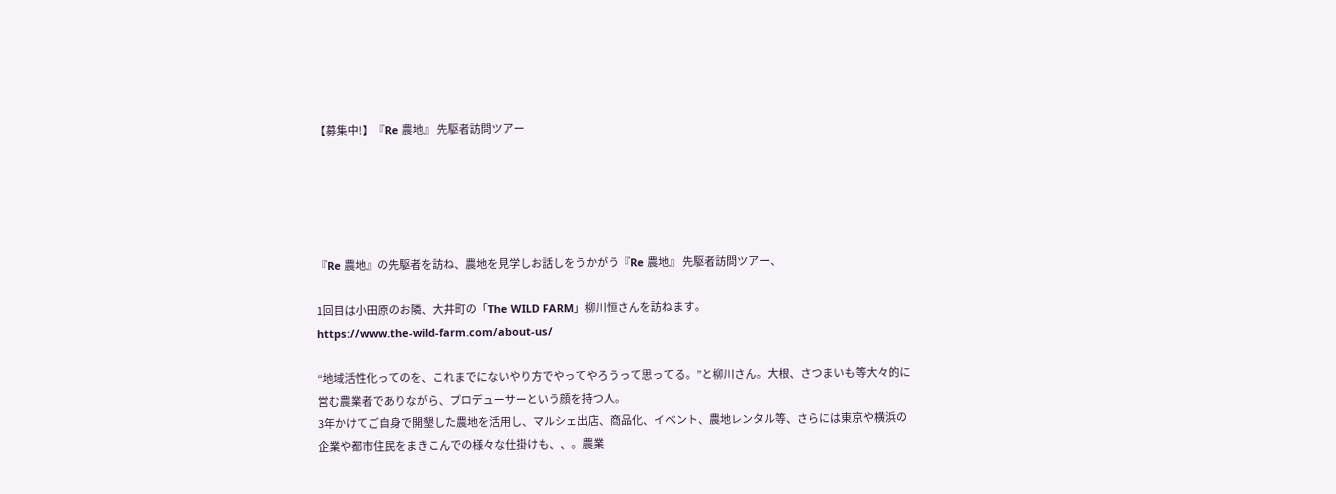【募集中!】『Re 農地』 先駆者訪問ツアー





『Re 農地』の先駆者を訪ね、農地を見学しお話しをうかがう『Re 農地』 先駆者訪問ツアー、

1回目は小田原のお隣、大井町の「The WILD FARM」柳川恒さんを訪ねます。
https://www.the-wild-farm.com/about-us/

“地域活性化ってのを、これまでにないやり方でやってやろうって思ってる。”と柳川さん。大根、さつまいも等大々的に営む農業者でありながら、プロデューサーという顔を持つ人。
3年かけてご自身で開墾した農地を活用し、マルシェ出店、商品化、イベント、農地レンタル等、さらには東京や横浜の企業や都市住民をまきこんでの様々な仕掛けも、、。農業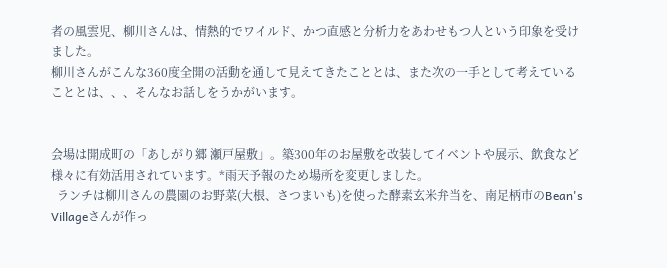者の風雲児、柳川さんは、情熱的でワイルド、かつ直感と分析力をあわせもつ人という印象を受けました。
柳川さんがこんな360度全開の活動を通して見えてきたこととは、また次の一手として考えていることとは、、、そんなお話しをうかがいます。


会場は開成町の「あしがり郷 瀬戸屋敷」。築300年のお屋敷を改装してイベントや展示、飲食など様々に有効活用されています。*雨天予報のため場所を変更しました。
  ランチは柳川さんの農園のお野菜(大根、さつまいも)を使った酵素玄米弁当を、南足柄市のBean's Villageさんが作っ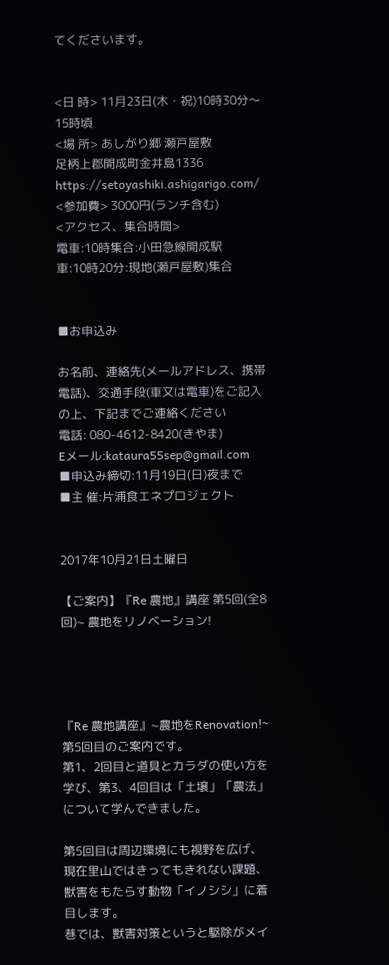てくださいます。


<日 時> 11月23日(木・祝)10時30分〜15時頃
<場 所> あしがり郷 瀬戸屋敷
足柄上郡開成町金井島1336
https://setoyashiki.ashigarigo.com/
<参加費> 3000円(ランチ含む)
<アクセス、集合時間>
電車:10時集合:小田急線開成駅
車:10時20分:現地(瀬戸屋敷)集合


■お申込み

お名前、連絡先(メールアドレス、携帯電話)、交通手段(車又は電車)をご記入の上、下記までご連絡ください
電話: 080-4612-8420(きやま)
Eメール:kataura55sep@gmail.com
■申込み締切:11月19日(日)夜まで
■主 催:片浦食エネプロジェクト


2017年10月21日土曜日

【ご案内】『Re 農地』講座 第5回(全8回)~ 農地をリノベーション!




『Re 農地講座』~農地をRenovation!~ 第5回目のご案内です。
第1、2回目と道具とカラダの使い方を学び、第3、4回目は「土壌」「農法」について学んできました。

第5回目は周辺環境にも視野を広げ、現在里山ではきってもきれない課題、獣害をもたらす動物「イノシシ」に着目します。
巷では、獣害対策というと駆除がメイ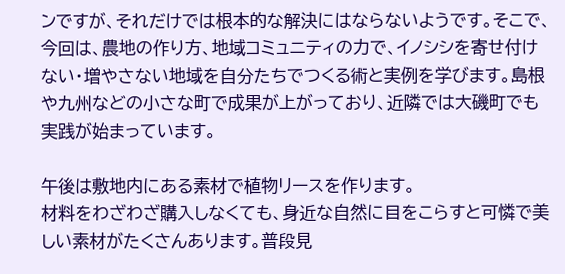ンですが、それだけでは根本的な解決にはならないようです。そこで、今回は、農地の作り方、地域コミュニティの力で、イノシシを寄せ付けない・増やさない地域を自分たちでつくる術と実例を学びます。島根や九州などの小さな町で成果が上がっており、近隣では大磯町でも実践が始まっています。

午後は敷地内にある素材で植物リースを作ります。
材料をわざわざ購入しなくても、身近な自然に目をこらすと可憐で美しい素材がたくさんあります。普段見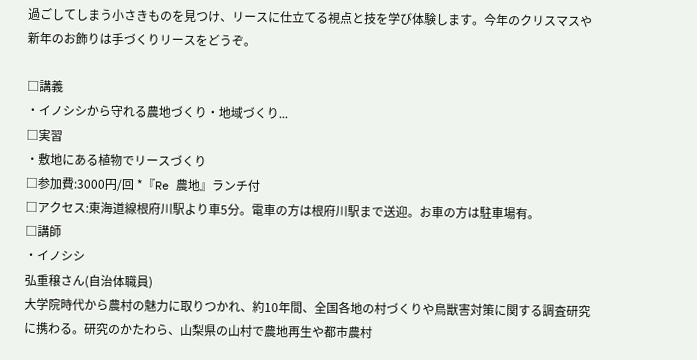過ごしてしまう小さきものを見つけ、リースに仕立てる視点と技を学び体験します。今年のクリスマスや新年のお飾りは手づくりリースをどうぞ。

□講義
・イノシシから守れる農地づくり・地域づくり...
□実習
・敷地にある植物でリースづくり
□参加費:3000円/回 *『Re 農地』ランチ付
□アクセス:東海道線根府川駅より車5分。電車の方は根府川駅まで送迎。お車の方は駐車場有。
□講師
・イノシシ
弘重穣さん(自治体職員)
大学院時代から農村の魅力に取りつかれ、約10年間、全国各地の村づくりや鳥獣害対策に関する調査研究に携わる。研究のかたわら、山梨県の山村で農地再生や都市農村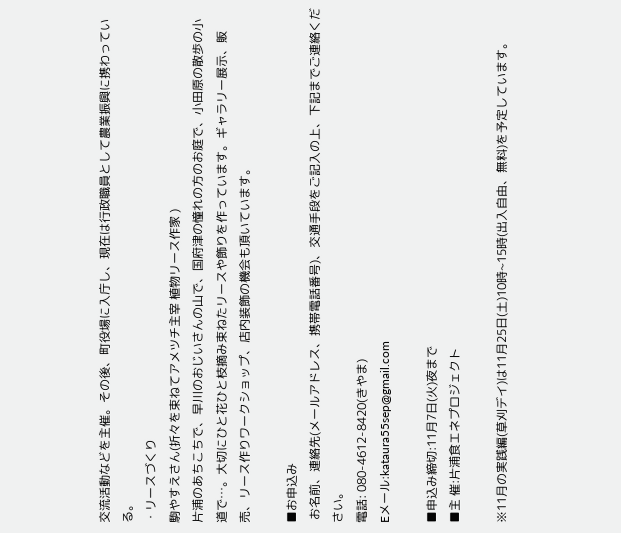交流活動などを主催。その後、町役場に入庁し、現在は行政職員として農業振興に携わっている。
・リースづくり
駒やすえさん(折々を束ねてアメツチ主宰 植物リース作家 )
片浦のあちこちで、早川のおじいさんの山で、国府津の憧れの方のお庭で、小田原の散歩の小道で…。大切にひと花ひと枝摘み束ねたリースや飾りを作っています。ギャラリー展示、販売、リース作りワークショップ、店内装飾の機会も頂いています。

■お申込み
 お名前、連絡先(メールアドレス、携帯電話番号)、交通手段をご記入の上、下記までご連絡ください。
電話: 080-4612-8420(きやま)
Eメール:kataura55sep@gmail.com

■申込み締切:11月7日(火)夜まで
■主 催:片浦食エネプロジェクト

※11月の実践編(草刈デイ)は11月25日(土)10時~15時(出入自由、無料)を予定しています。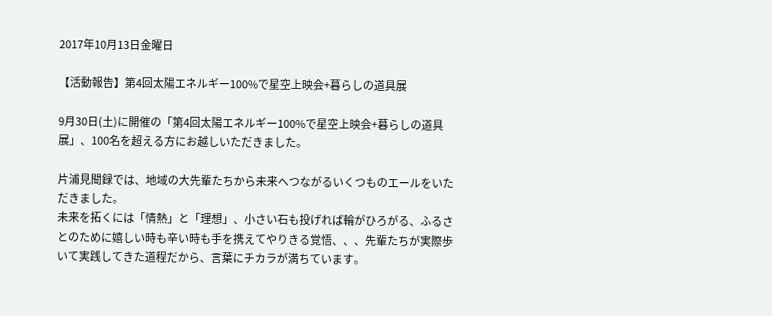2017年10月13日金曜日

【活動報告】第4回太陽エネルギー100%で星空上映会+暮らしの道具展

9月30日(土)に開催の「第4回太陽エネルギー100%で星空上映会+暮らしの道具展」、100名を超える方にお越しいただきました。

片浦見聞録では、地域の大先輩たちから未来へつながるいくつものエールをいただきました。
未来を拓くには「情熱」と「理想」、小さい石も投げれば輪がひろがる、ふるさとのために嬉しい時も辛い時も手を携えてやりきる覚悟、、、先輩たちが実際歩いて実践してきた道程だから、言葉にチカラが満ちています。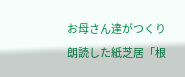お母さん達がつくり朗読した紙芝居「根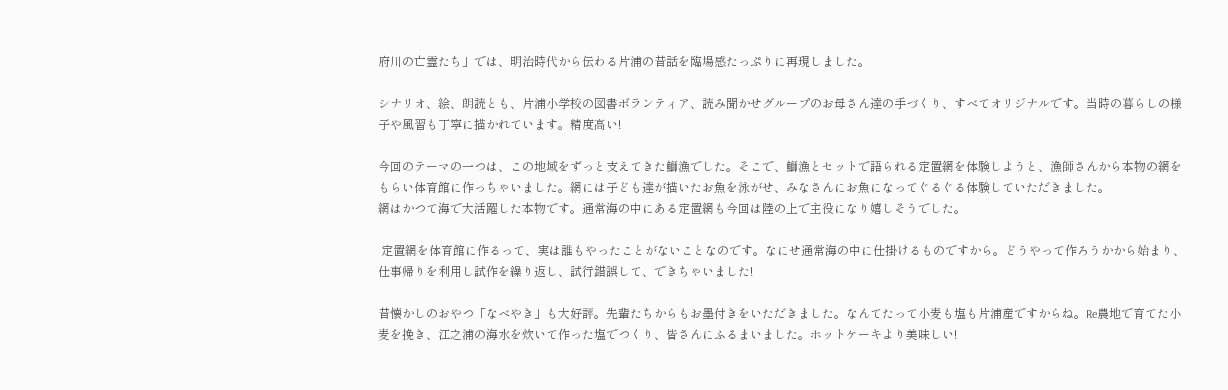府川の亡霊たち」では、明治時代から伝わる片浦の昔話を臨場感たっぷりに再現しました。

シナリオ、絵、朗読とも、片浦小学校の図書ボランティア、読み聞かせグループのお母さん達の手づくり、すべてオリジナルです。当時の暮らしの様子や風習も丁寧に描かれています。精度高い!

今回のテーマの一つは、この地域をずっと支えてきた鰤漁でした。そこで、鰤漁とセットで語られる定置網を体験しようと、漁師さんから本物の網をもらい体育館に作っちゃいました。網には子ども達が描いたお魚を泳がせ、みなさんにお魚になってぐるぐる体験していただきました。
網はかつて海で大活躍した本物です。通常海の中にある定置網も今回は陸の上で主役になり嬉しそうでした。

 定置網を体育館に作るって、実は誰もやったことがないことなのです。なにせ通常海の中に仕掛けるものですから。どうやって作ろうかから始まり、仕事帰りを利用し試作を繰り返し、試行錯誤して、できちゃいました!

昔懐かしのおやつ「なべやき」も大好評。先輩たちからもお墨付きをいただきました。なんてたって小麦も塩も片浦産ですからね。Re農地で育てた小麦を挽き、江之浦の海水を炊いて作った塩でつくり、皆さんにふるまいました。ホットケーキより美味しい!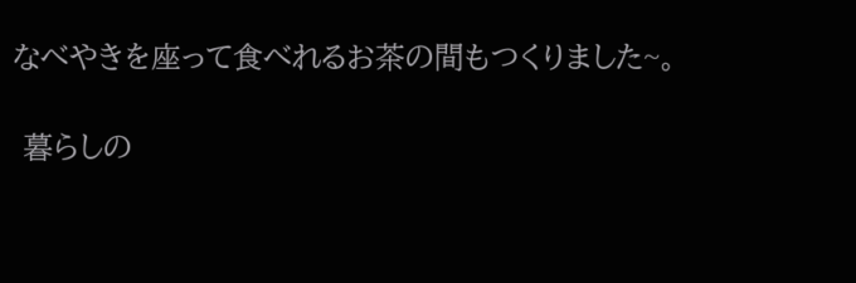なべやきを座って食べれるお茶の間もつくりました~。

 暮らしの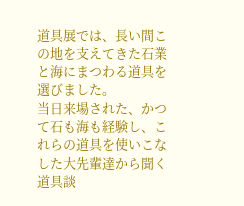道具展では、長い間この地を支えてきた石業と海にまつわる道具を選びました。
当日来場された、かつて石も海も経験し、これらの道具を使いこなした大先輩達から聞く道具談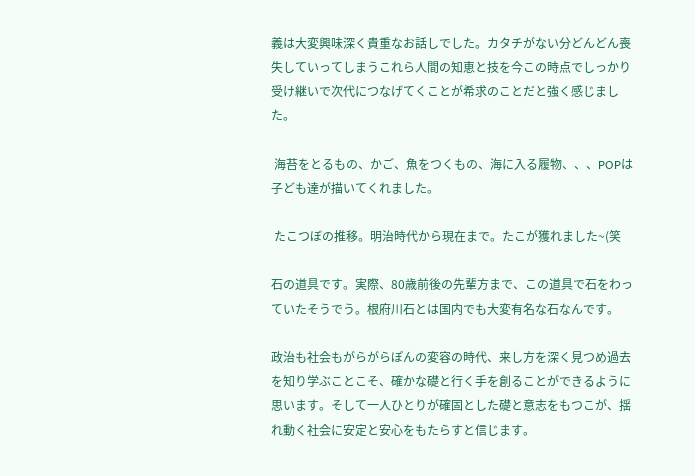義は大変興味深く貴重なお話しでした。カタチがない分どんどん喪失していってしまうこれら人間の知恵と技を今この時点でしっかり受け継いで次代につなげてくことが希求のことだと強く感じました。

 海苔をとるもの、かご、魚をつくもの、海に入る履物、、、POPは子ども達が描いてくれました。

 たこつぼの推移。明治時代から現在まで。たこが獲れました~(笑

石の道具です。実際、80歳前後の先輩方まで、この道具で石をわっていたそうでう。根府川石とは国内でも大変有名な石なんです。

政治も社会もがらがらぽんの変容の時代、来し方を深く見つめ過去を知り学ぶことこそ、確かな礎と行く手を創ることができるように思います。そして一人ひとりが確固とした礎と意志をもつこが、揺れ動く社会に安定と安心をもたらすと信じます。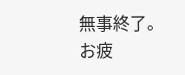無事終了。お疲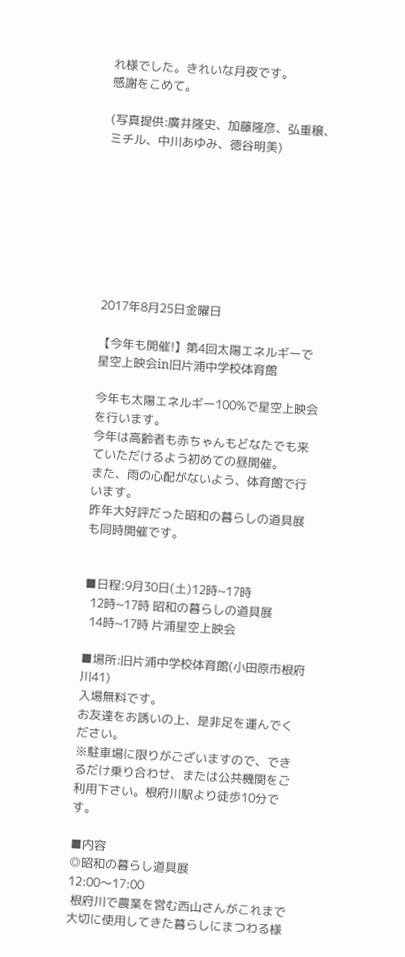れ様でした。きれいな月夜です。
感謝をこめて。

(写真提供:廣井隆史、加藤隆彦、弘重穣、ミチル、中川あゆみ、徳谷明美)








2017年8月25日金曜日

【今年も開催!】第4回太陽エネルギーで星空上映会in旧片浦中学校体育館

今年も太陽エネルギー100%で星空上映会を行います。
今年は高齢者も赤ちゃんもどなたでも来ていただけるよう初めての昼開催。
また、雨の心配がないよう、体育館で行います。
昨年大好評だった昭和の暮らしの道具展も同時開催です。


■日程:9月30日(土)12時~17時
  12時~17時 昭和の暮らしの道具展
  14時~17時 片浦星空上映会

■場所:旧片浦中学校体育館(小田原市根府川41)
入場無料です。
お友達をお誘いの上、是非足を運んでください。
※駐車場に限りがございますので、できるだけ乗り合わせ、または公共機関をご利用下さい。根府川駅より徒歩10分です。

■内容
◎昭和の暮らし道具展
12:00〜17:00
 根府川で農業を営む西山さんがこれまで大切に使用してきた暮らしにまつわる様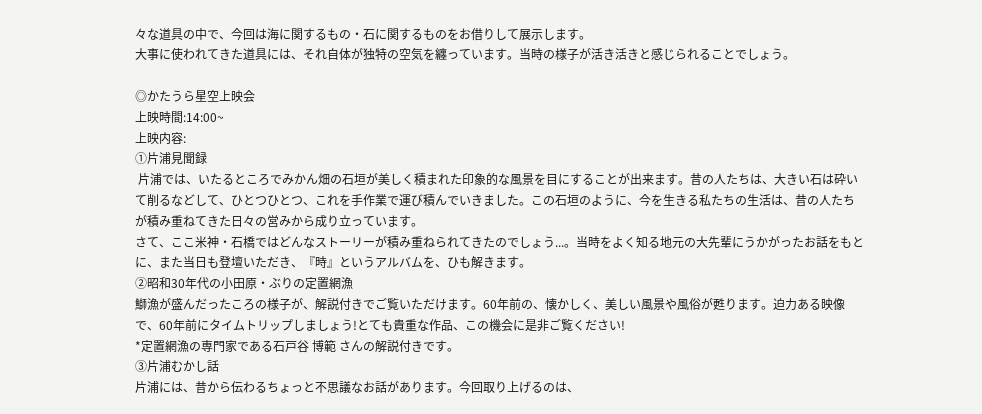々な道具の中で、今回は海に関するもの・石に関するものをお借りして展示します。
大事に使われてきた道具には、それ自体が独特の空気を纏っています。当時の様子が活き活きと感じられることでしょう。

◎かたうら星空上映会
上映時間:14:00~
上映内容:
①片浦見聞録
 片浦では、いたるところでみかん畑の石垣が美しく積まれた印象的な風景を目にすることが出来ます。昔の人たちは、大きい石は砕いて削るなどして、ひとつひとつ、これを手作業で運び積んでいきました。この石垣のように、今を生きる私たちの生活は、昔の人たちが積み重ねてきた日々の営みから成り立っています。
さて、ここ米神・石橋ではどんなストーリーが積み重ねられてきたのでしょう...。当時をよく知る地元の大先輩にうかがったお話をもとに、また当日も登壇いただき、『時』というアルバムを、ひも解きます。
②昭和30年代の小田原・ぶりの定置網漁
鰤漁が盛んだったころの様子が、解説付きでご覧いただけます。60年前の、懐かしく、美しい風景や風俗が甦ります。迫力ある映像で、60年前にタイムトリップしましょう!とても貴重な作品、この機会に是非ご覧ください!
*定置網漁の専門家である石戸谷 博範 さんの解説付きです。
③片浦むかし話
片浦には、昔から伝わるちょっと不思議なお話があります。今回取り上げるのは、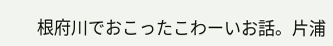根府川でおこったこわーいお話。片浦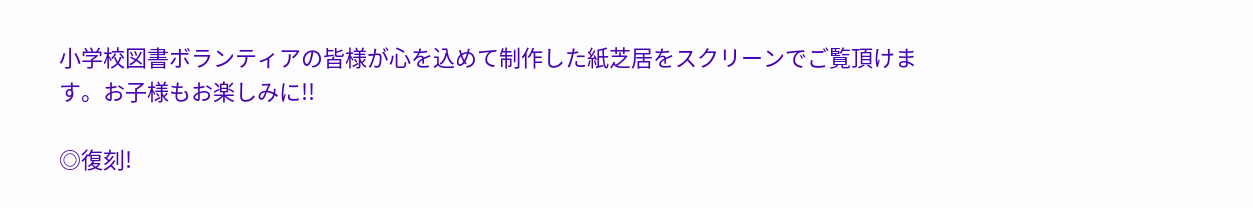小学校図書ボランティアの皆様が心を込めて制作した紙芝居をスクリーンでご覧頂けます。お子様もお楽しみに!!

◎復刻!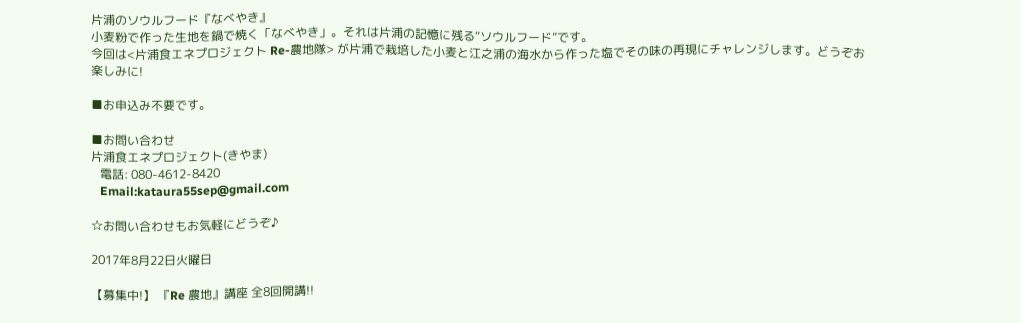片浦のソウルフード『なべやき』
小麦粉で作った生地を鍋で焼く「なべやき」。それは片浦の記憶に残る“ソウルフード”です。
今回は<片浦食エネプロジェクト Re-農地隊> が片浦で栽培した小麦と江之浦の海水から作った塩でその味の再現にチャレンジします。どうぞお楽しみに!

■お申込み不要です。

■お問い合わせ
片浦食エネプロジェクト(きやま)
   電話: 080-4612-8420
   Email:kataura55sep@gmail.com

☆お問い合わせもお気軽にどうぞ♪

2017年8月22日火曜日

【募集中!】 『Re 農地』講座 全8回開講!!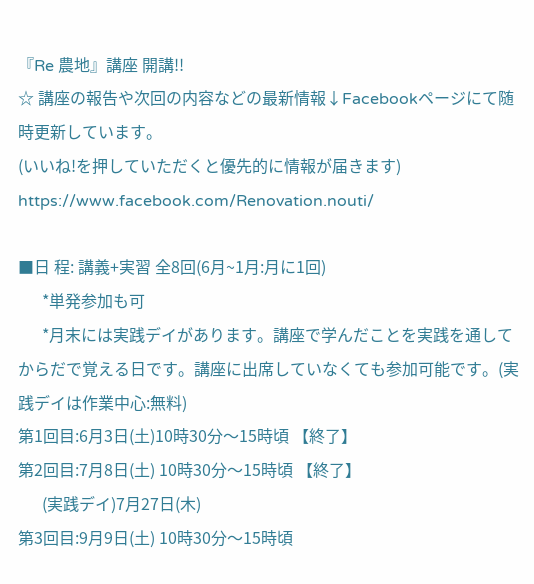『Re 農地』講座 開講!!
☆ 講座の報告や次回の内容などの最新情報↓Facebookページにて随時更新しています。
(いいね!を押していただくと優先的に情報が届きます)
https://www.facebook.com/Renovation.nouti/

■日 程: 講義+実習 全8回(6月~1月:月に1回)
      *単発参加も可
      *月末には実践デイがあります。講座で学んだことを実践を通してからだで覚える日です。講座に出席していなくても参加可能です。(実践デイは作業中心:無料)
第1回目:6月3日(土)10時30分〜15時頃 【終了】
第2回目:7月8日(土) 10時30分〜15時頃 【終了】
      (実践デイ)7月27日(木)
第3回目:9月9日(土) 10時30分〜15時頃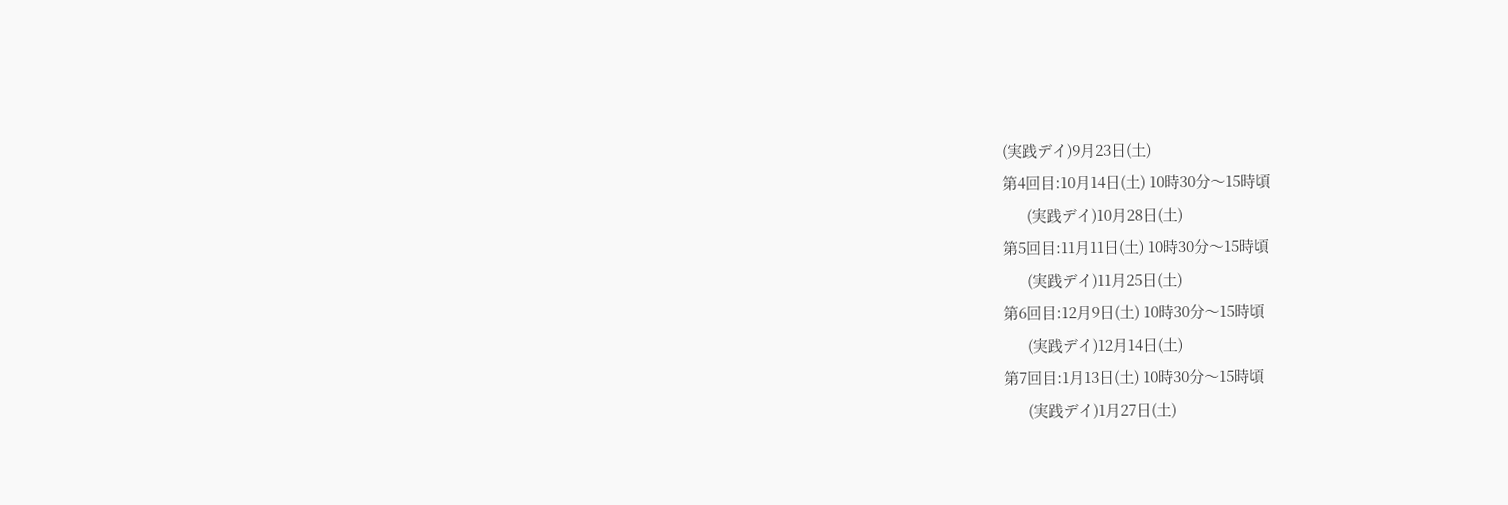(実践デイ)9月23日(土)
第4回目:10月14日(土) 10時30分〜15時頃
      (実践デイ)10月28日(土)
第5回目:11月11日(土) 10時30分〜15時頃
      (実践デイ)11月25日(土)
第6回目:12月9日(土) 10時30分〜15時頃
      (実践デイ)12月14日(土)
第7回目:1月13日(土) 10時30分〜15時頃
      (実践デイ)1月27日(土)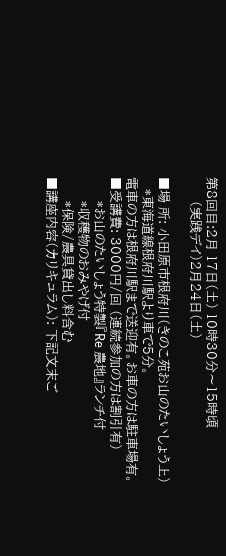第8回目:2月 17日(土) 10時30分〜15時頃
      (実践デイ)2月24日(土)

■場 所: 小田原市根府川(きのこ苑お山のたいしょう上)
   *東海道線根府川駅より車で5分。
電車の方は根府川駅まで送迎有。お車の方は駐車場有。
■受講費: 3000円/回 (連続参加の方は割引有)
      *お山のたいしょう特製『Re 農地』ランチ付
      *収穫物のおみやげ付
      *保険/農具貸出し料含む
■講座内容(カリキュラム): 下記文末ご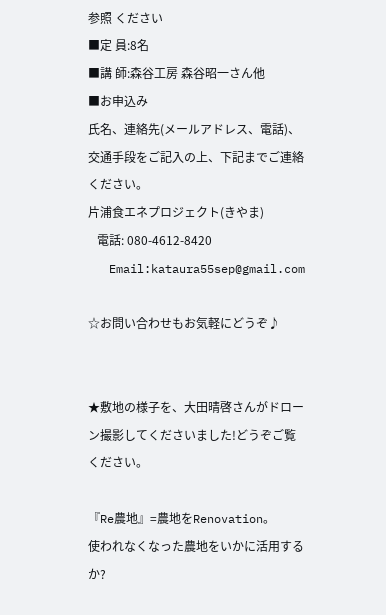参照 ください
■定 員:8名
■講 師:森谷工房 森谷昭一さん他
■お申込み
氏名、連絡先(メールアドレス、電話)、交通手段をご記入の上、下記までご連絡ください。
片浦食エネプロジェクト(きやま)
   電話: 080-4612-8420
   Email:kataura55sep@gmail.com

☆お問い合わせもお気軽にどうぞ♪


★敷地の様子を、大田晴啓さんがドローン撮影してくださいました!どうぞご覧ください。

『Re農地』=農地をRenovation。
使われなくなった農地をいかに活用するか?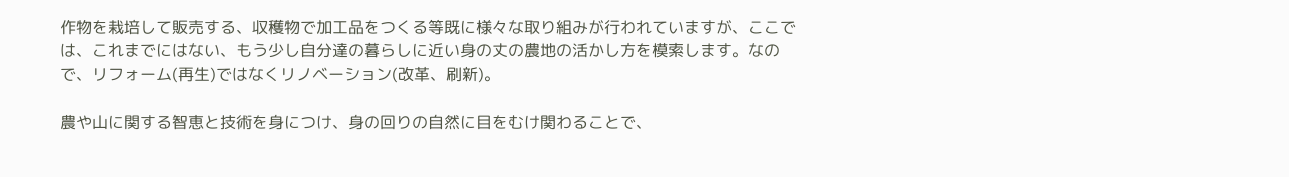作物を栽培して販売する、収穫物で加工品をつくる等既に様々な取り組みが行われていますが、ここでは、これまでにはない、もう少し自分達の暮らしに近い身の丈の農地の活かし方を模索します。なので、リフォーム(再生)ではなくリノベーション(改革、刷新)。

農や山に関する智恵と技術を身につけ、身の回りの自然に目をむけ関わることで、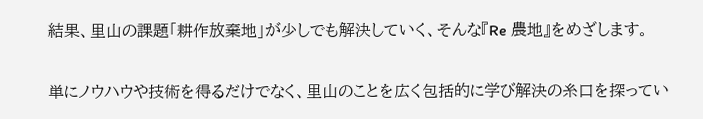結果、里山の課題「耕作放棄地」が少しでも解決していく、そんな『Re 農地』をめざします。

単にノウハウや技術を得るだけでなく、里山のことを広く包括的に学び解決の糸口を探ってい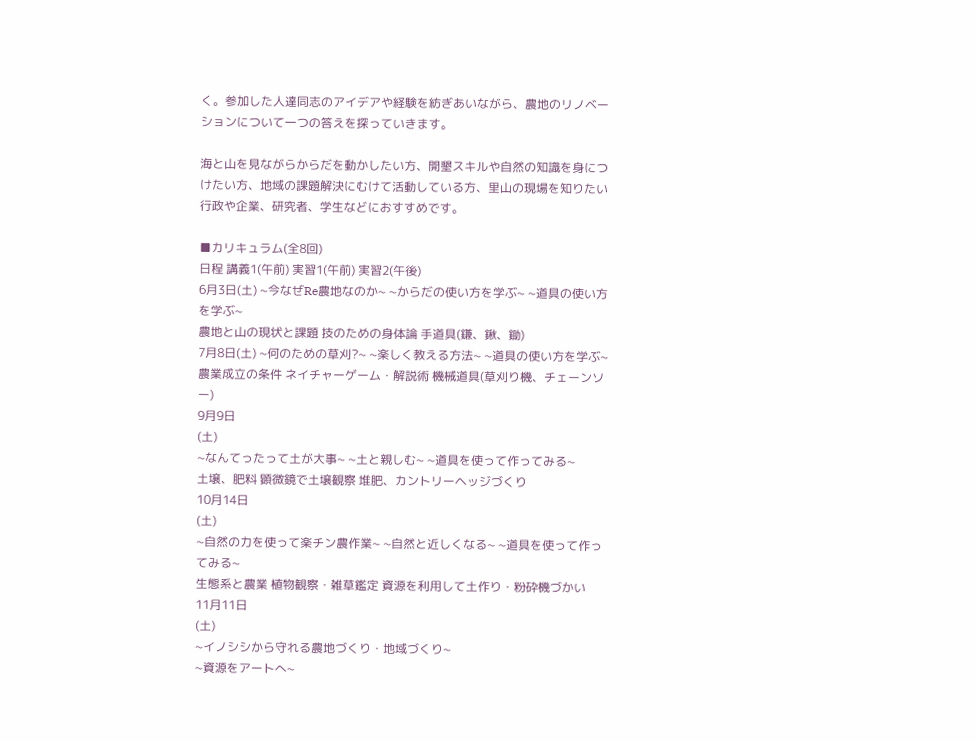く。参加した人達同志のアイデアや経験を紡ぎあいながら、農地のリノベーションについて一つの答えを探っていきます。

海と山を見ながらからだを動かしたい方、開墾スキルや自然の知識を身につけたい方、地域の課題解決にむけて活動している方、里山の現場を知りたい行政や企業、研究者、学生などにおすすめです。

■カリキュラム(全8回)
日程 講義1(午前) 実習1(午前) 実習2(午後)
6月3日(土) ~今なぜRe農地なのか~ ~からだの使い方を学ぶ~ ~道具の使い方を学ぶ~
農地と山の現状と課題 技のための身体論 手道具(鎌、鍬、鋤)
7月8日(土) ~何のための草刈?~ ~楽しく教える方法~ ~道具の使い方を学ぶ~
農業成立の条件 ネイチャーゲーム・解説術 機械道具(草刈り機、チェーンソー)
9月9日
(土)
~なんてったって土が大事~ ~土と親しむ~ ~道具を使って作ってみる~
土壌、肥料 顕微鏡で土壌観察 堆肥、カントリーヘッジづくり
10月14日
(土)
~自然の力を使って楽チン農作業~ ~自然と近しくなる~ ~道具を使って作ってみる~
生態系と農業 植物観察・雑草鑑定 資源を利用して土作り・粉砕機づかい
11月11日
(土)
~イノシシから守れる農地づくり・地域づくり~
~資源をアートへ~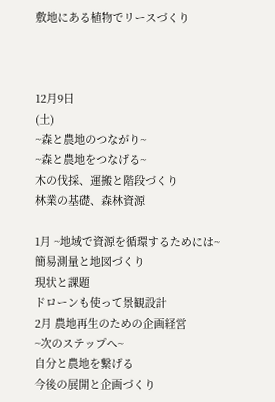敷地にある植物でリースづくり



12月9日
(土)
~森と農地のつながり~
~森と農地をつなげる~
木の伐採、運搬と階段づくり
林業の基礎、森林資源

1月 ~地域で資源を循環するためには~
簡易測量と地図づくり
現状と課題
ドローンも使って景観設計
2月 農地再生のための企画経営
~次のステップへ~
自分と農地を繋げる
今後の展開と企画づくり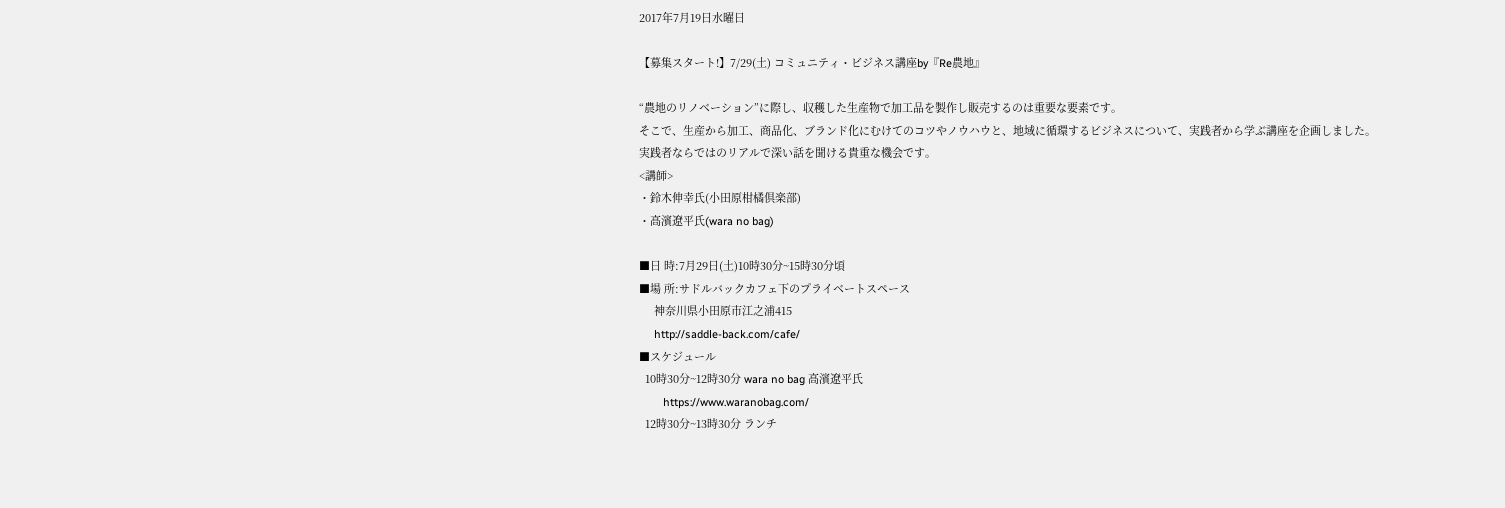2017年7月19日水曜日

【募集スタート!】7/29(土) コミュニティ・ビジネス講座by『Re農地』

“農地のリノベーション”に際し、収穫した生産物で加工品を製作し販売するのは重要な要素です。
そこで、生産から加工、商品化、ブランド化にむけてのコツやノウハウと、地域に循環するビジネスについて、実践者から学ぶ講座を企画しました。
実践者ならではのリアルで深い話を聞ける貴重な機会です。
<講師>
・鈴木伸幸氏(小田原柑橘倶楽部)
・高濱遼平氏(wara no bag)

■日 時:7月29日(土)10時30分~15時30分頃
■場 所:サドルバックカフェ下のプライベートスペース
     神奈川県小田原市江之浦415
     http://saddle-back.com/cafe/
■スケジュール
  10時30分~12時30分 wara no bag 高濱遼平氏
        https://www.waranobag.com/
  12時30分~13時30分 ランチ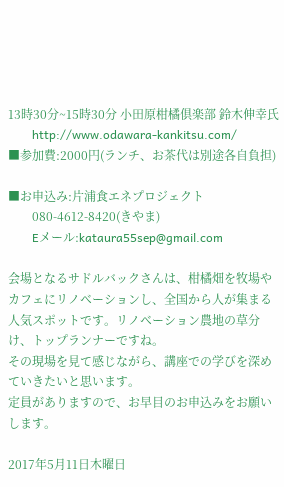13時30分~15時30分 小田原柑橘倶楽部 鈴木伸幸氏
        http://www.odawara-kankitsu.com/
■参加費:2000円(ランチ、お茶代は別途各自負担)

■お申込み:片浦食エネプロジェクト
        080-4612-8420(きやま)
        Eメール:kataura55sep@gmail.com

会場となるサドルバックさんは、柑橘畑を牧場やカフェにリノベーションし、全国から人が集まる人気スポットです。リノベーション農地の草分け、トップランナーですね。
その現場を見て感じながら、講座での学びを深めていきたいと思います。
定員がありますので、お早目のお申込みをお願いします。

2017年5月11日木曜日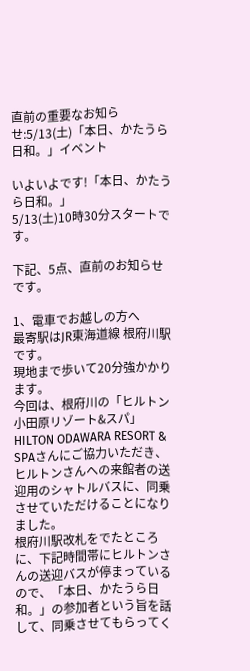直前の重要なお知らせ:5/13(土)「本日、かたうら日和。」イベント

いよいよです!「本日、かたうら日和。」
5/13(土)10時30分スタートです。

下記、5点、直前のお知らせです。

1、電車でお越しの方へ
最寄駅はJR東海道線 根府川駅です。
現地まで歩いて20分強かかります。
今回は、根府川の「ヒルトン小田原リゾート&スパ」HILTON ODAWARA RESORT & SPAさんにご協力いただき、ヒルトンさんへの来館者の送迎用のシャトルバスに、同乗させていただけることになりました。
根府川駅改札をでたところに、下記時間帯にヒルトンさんの送迎バスが停まっているので、「本日、かたうら日和。」の参加者という旨を話して、同乗させてもらってく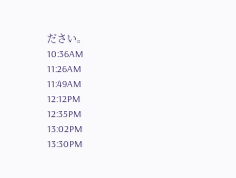ださい。
10:36AM
11:26AM
11:49AM
12:12PM
12:35PM
13:02PM
13:30PM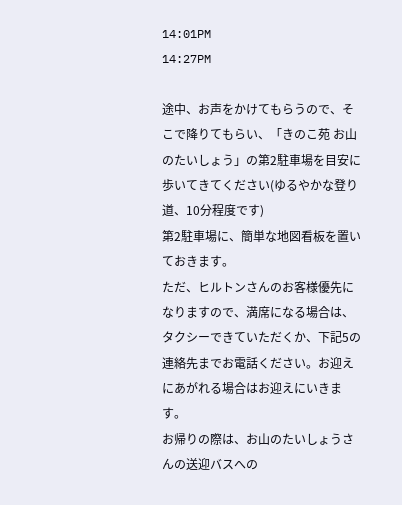14:01PM
14:27PM

途中、お声をかけてもらうので、そこで降りてもらい、「きのこ苑 お山のたいしょう」の第2駐車場を目安に歩いてきてください(ゆるやかな登り道、10分程度です)
第2駐車場に、簡単な地図看板を置いておきます。
ただ、ヒルトンさんのお客様優先になりますので、満席になる場合は、タクシーできていただくか、下記5の連絡先までお電話ください。お迎えにあがれる場合はお迎えにいきます。
お帰りの際は、お山のたいしょうさんの送迎バスへの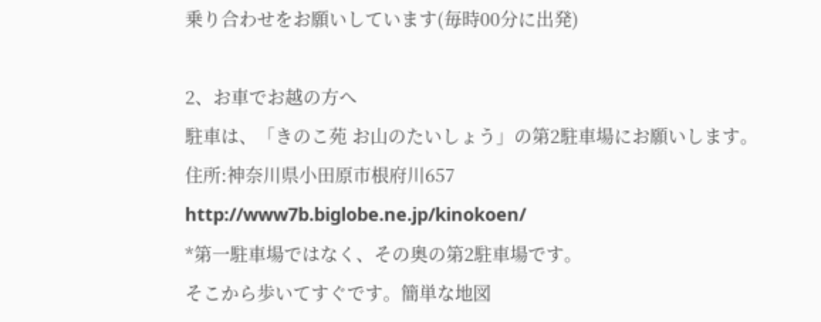乗り合わせをお願いしています(毎時00分に出発)

2、お車でお越の方へ
駐車は、「きのこ苑 お山のたいしょう」の第2駐車場にお願いします。
住所:神奈川県小田原市根府川657
http://www7b.biglobe.ne.jp/kinokoen/
*第一駐車場ではなく、その奥の第2駐車場です。
そこから歩いてすぐです。簡単な地図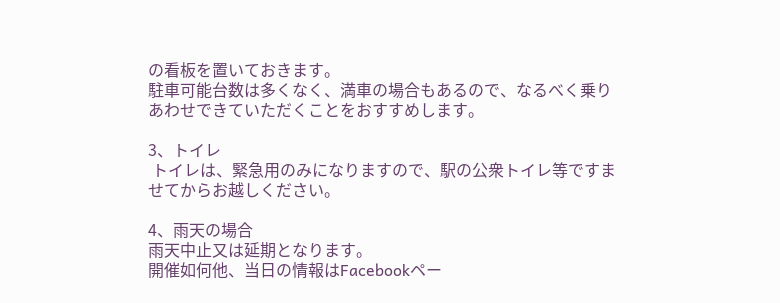の看板を置いておきます。
駐車可能台数は多くなく、満車の場合もあるので、なるべく乗りあわせできていただくことをおすすめします。

3、トイレ
 トイレは、緊急用のみになりますので、駅の公衆トイレ等ですませてからお越しください。

4、雨天の場合
雨天中止又は延期となります。
開催如何他、当日の情報はFacebookペー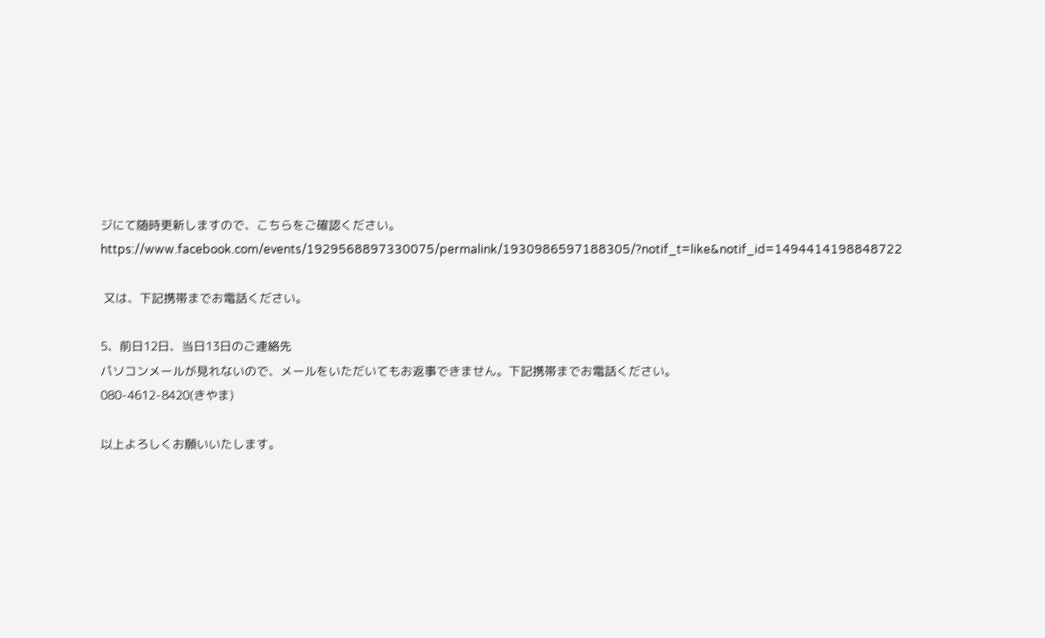ジにて随時更新しますので、こちらをご確認ください。
https://www.facebook.com/events/1929568897330075/permalink/1930986597188305/?notif_t=like&notif_id=1494414198848722

 又は、下記携帯までお電話ください。

5、前日12日、当日13日のご連絡先
パソコンメールが見れないので、メールをいただいてもお返事できません。下記携帯までお電話ください。
080-4612-8420(きやま)

以上よろしくお願いいたします。